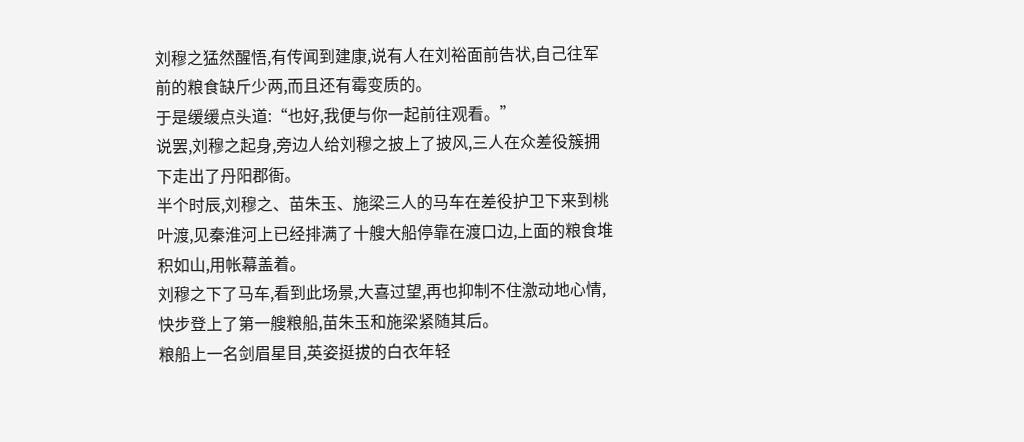刘穆之猛然醒悟,有传闻到建康,说有人在刘裕面前告状,自己往军前的粮食缺斤少两,而且还有霉变质的。
于是缓缓点头道:“也好,我便与你一起前往观看。”
说罢,刘穆之起身,旁边人给刘穆之披上了披风,三人在众差役簇拥下走出了丹阳郡衙。
半个时辰,刘穆之、苗朱玉、施梁三人的马车在差役护卫下来到桃叶渡,见秦淮河上已经排满了十艘大船停靠在渡口边,上面的粮食堆积如山,用帐幕盖着。
刘穆之下了马车,看到此场景,大喜过望,再也抑制不住激动地心情,快步登上了第一艘粮船,苗朱玉和施梁紧随其后。
粮船上一名剑眉星目,英姿挺拔的白衣年轻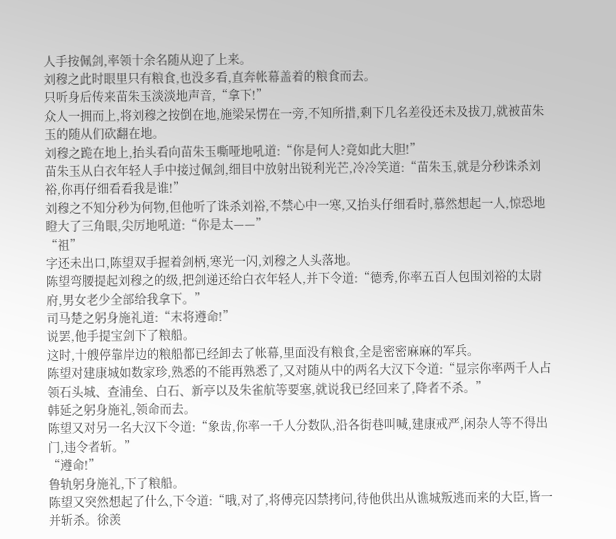人手按佩剑,率领十余名随从迎了上来。
刘穆之此时眼里只有粮食,也没多看,直奔帐幕盖着的粮食而去。
只听身后传来苗朱玉淡淡地声音,“拿下!”
众人一拥而上,将刘穆之按倒在地,施梁呆愣在一旁,不知所措,剩下几名差役还未及拔刀,就被苗朱玉的随从们砍翻在地。
刘穆之跪在地上,抬头看向苗朱玉嘶哑地吼道:“你是何人?竟如此大胆!”
苗朱玉从白衣年轻人手中接过佩剑,细目中放射出锐利光芒,冷冷笑道:“苗朱玉,就是分秒诛杀刘裕,你再仔细看看我是谁!”
刘穆之不知分秒为何物,但他听了诛杀刘裕,不禁心中一寒,又抬头仔细看时,慕然想起一人,惊恐地瞪大了三角眼,尖厉地吼道:“你是太——”
“祖”
字还未出口,陈望双手握着剑柄,寒光一闪,刘穆之人头落地。
陈望弯腰提起刘穆之的级,把剑递还给白衣年轻人,并下令道:“德秀,你率五百人包围刘裕的太尉府,男女老少全部给我拿下。”
司马楚之躬身施礼道:“末将遵命!”
说罢,他手提宝剑下了粮船。
这时,十艘停靠岸边的粮船都已经卸去了帐幕,里面没有粮食,全是密密麻麻的军兵。
陈望对建康城如数家珍,熟悉的不能再熟悉了,又对随从中的两名大汉下令道:“显宗你率两千人占领石头城、查浦垒、白石、新亭以及朱雀航等要塞,就说我已经回来了,降者不杀。”
韩延之躬身施礼,领命而去。
陈望又对另一名大汉下令道:“象齿,你率一千人分数队,沿各街巷叫喊,建康戒严,闲杂人等不得出门,违令者斩。”
“遵命!”
鲁轨躬身施礼,下了粮船。
陈望又突然想起了什么,下令道:“哦,对了,将傅亮囚禁拷问,待他供出从谯城叛逃而来的大臣,皆一并斩杀。徐羡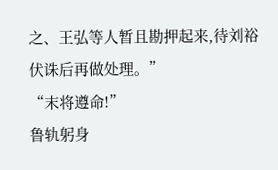之、王弘等人暂且勘押起来,待刘裕伏诛后再做处理。”
“末将遵命!”
鲁轨躬身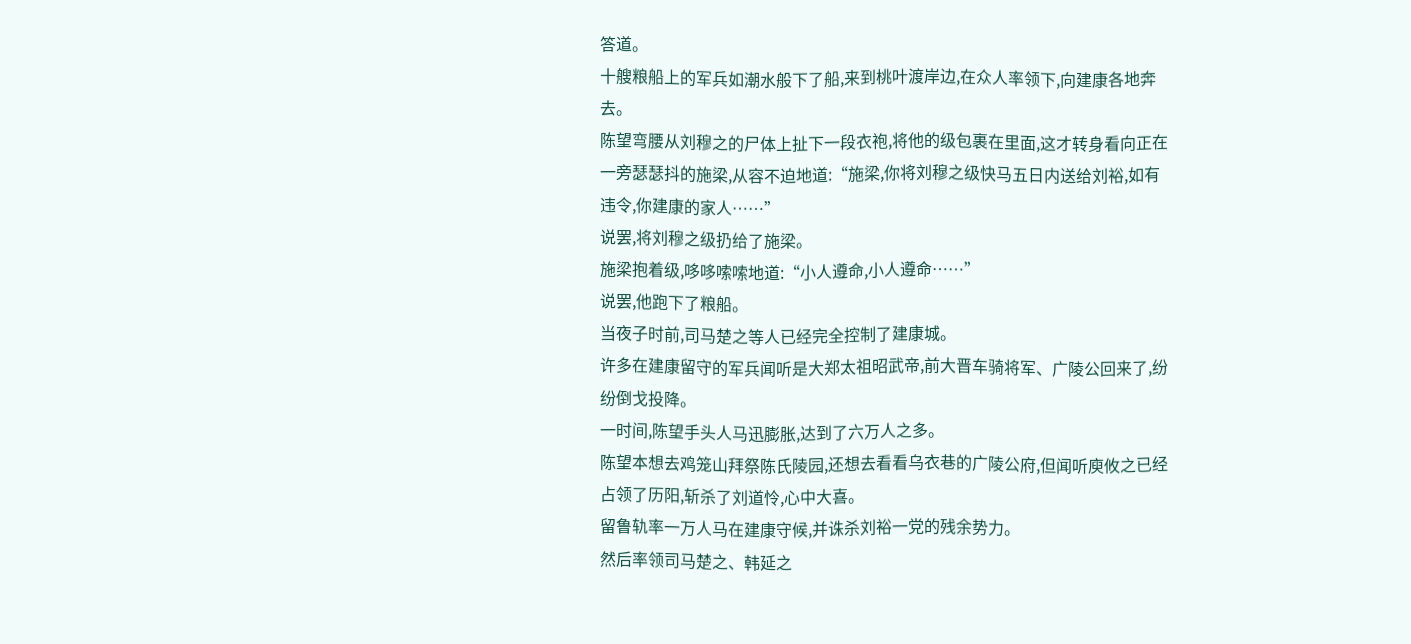答道。
十艘粮船上的军兵如潮水般下了船,来到桃叶渡岸边,在众人率领下,向建康各地奔去。
陈望弯腰从刘穆之的尸体上扯下一段衣袍,将他的级包裹在里面,这才转身看向正在一旁瑟瑟抖的施梁,从容不迫地道:“施梁,你将刘穆之级快马五日内送给刘裕,如有违令,你建康的家人……”
说罢,将刘穆之级扔给了施梁。
施梁抱着级,哆哆嗦嗦地道:“小人遵命,小人遵命……”
说罢,他跑下了粮船。
当夜子时前,司马楚之等人已经完全控制了建康城。
许多在建康留守的军兵闻听是大郑太祖昭武帝,前大晋车骑将军、广陵公回来了,纷纷倒戈投降。
一时间,陈望手头人马迅膨胀,达到了六万人之多。
陈望本想去鸡笼山拜祭陈氏陵园,还想去看看乌衣巷的广陵公府,但闻听庾攸之已经占领了历阳,斩杀了刘道怜,心中大喜。
留鲁轨率一万人马在建康守候,并诛杀刘裕一党的残余势力。
然后率领司马楚之、韩延之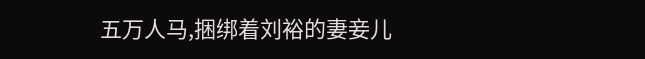五万人马,捆绑着刘裕的妻妾儿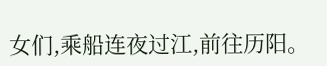女们,乘船连夜过江,前往历阳。